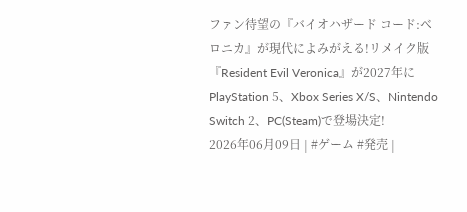ファン待望の『バイオハザード コード:ベロニカ』が現代によみがえる!リメイク版『Resident Evil Veronica』が2027年にPlayStation 5、Xbox Series X/S、Nintendo Switch 2、PC(Steam)で登場決定!
2026年06月09日 | #ゲーム #発売 |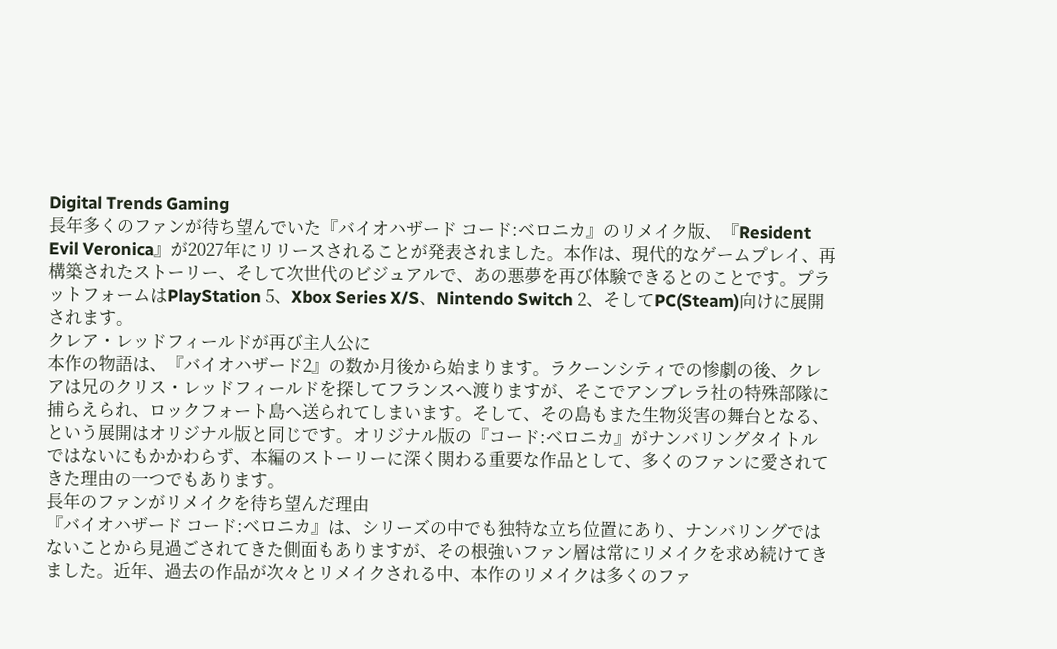Digital Trends Gaming
長年多くのファンが待ち望んでいた『バイオハザード コード:ベロニカ』のリメイク版、『Resident Evil Veronica』が2027年にリリースされることが発表されました。本作は、現代的なゲームプレイ、再構築されたストーリー、そして次世代のビジュアルで、あの悪夢を再び体験できるとのことです。プラットフォームはPlayStation 5、Xbox Series X/S、Nintendo Switch 2、そしてPC(Steam)向けに展開されます。
クレア・レッドフィールドが再び主人公に
本作の物語は、『バイオハザード2』の数か月後から始まります。ラクーンシティでの惨劇の後、クレアは兄のクリス・レッドフィールドを探してフランスへ渡りますが、そこでアンブレラ社の特殊部隊に捕らえられ、ロックフォート島へ送られてしまいます。そして、その島もまた生物災害の舞台となる、という展開はオリジナル版と同じです。オリジナル版の『コード:ベロニカ』がナンバリングタイトルではないにもかかわらず、本編のストーリーに深く関わる重要な作品として、多くのファンに愛されてきた理由の一つでもあります。
長年のファンがリメイクを待ち望んだ理由
『バイオハザード コード:ベロニカ』は、シリーズの中でも独特な立ち位置にあり、ナンバリングではないことから見過ごされてきた側面もありますが、その根強いファン層は常にリメイクを求め続けてきました。近年、過去の作品が次々とリメイクされる中、本作のリメイクは多くのファ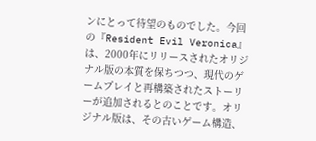ンにとって待望のものでした。今回の『Resident Evil Veronica』は、2000年にリリースされたオリジナル版の本質を保ちつつ、現代のゲームプレイと再構築されたストーリーが追加されるとのことです。オリジナル版は、その古いゲーム構造、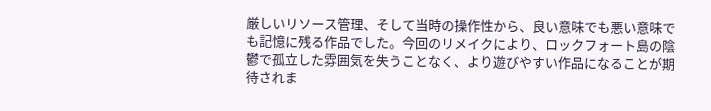厳しいリソース管理、そして当時の操作性から、良い意味でも悪い意味でも記憶に残る作品でした。今回のリメイクにより、ロックフォート島の陰鬱で孤立した雰囲気を失うことなく、より遊びやすい作品になることが期待されま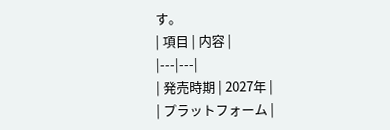す。
| 項目 | 内容 |
|---|---|
| 発売時期 | 2027年 |
| プラットフォーム |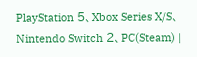PlayStation 5、Xbox Series X/S、Nintendo Switch 2、PC(Steam) |